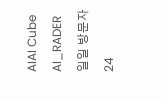AIAI Cube AI_RADER
일일 방문자
24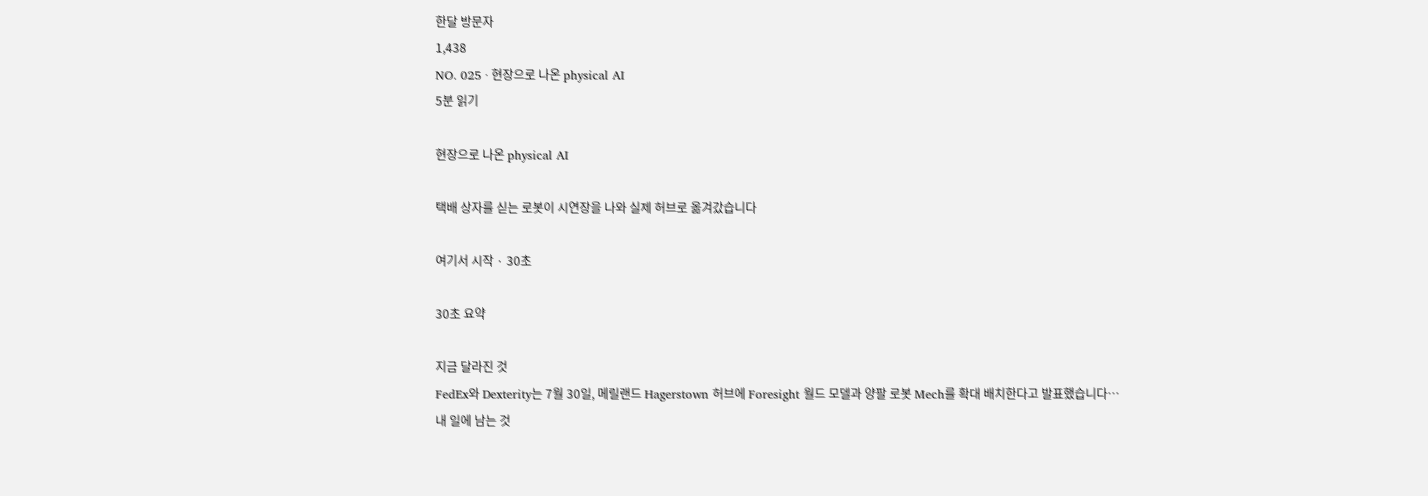한달 방문자
1,438
NO. 025 · 현장으로 나온 physical AI
5분 읽기

현장으로 나온 physical AI

택배 상자를 싣는 로봇이 시연장을 나와 실제 허브로 옮겨갔습니다

여기서 시작 · 30초

30초 요약

지금 달라진 것
FedEx와 Dexterity는 7월 30일, 메릴랜드 Hagerstown 허브에 Foresight 월드 모델과 양팔 로봇 Mech를 확대 배치한다고 발표했습니다…
내 일에 남는 것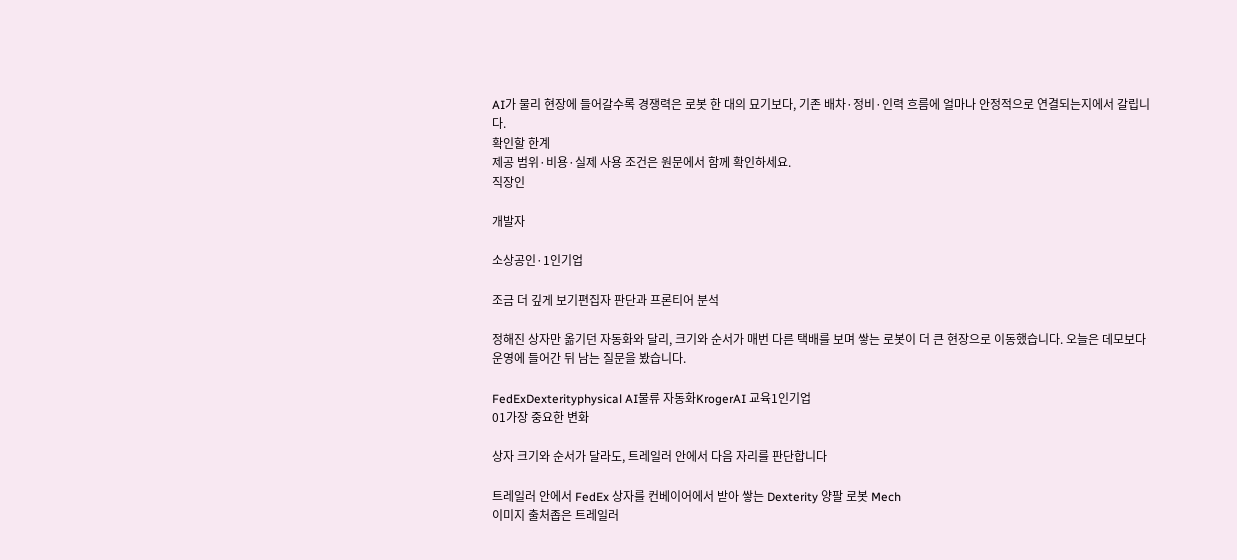AI가 물리 현장에 들어갈수록 경쟁력은 로봇 한 대의 묘기보다, 기존 배차·정비·인력 흐름에 얼마나 안정적으로 연결되는지에서 갈립니다.
확인할 한계
제공 범위·비용·실제 사용 조건은 원문에서 함께 확인하세요.
직장인

개발자

소상공인·1인기업

조금 더 깊게 보기편집자 판단과 프론티어 분석

정해진 상자만 옮기던 자동화와 달리, 크기와 순서가 매번 다른 택배를 보며 쌓는 로봇이 더 큰 현장으로 이동했습니다. 오늘은 데모보다 운영에 들어간 뒤 남는 질문을 봤습니다.

FedExDexterityphysical AI물류 자동화KrogerAI 교육1인기업
01가장 중요한 변화

상자 크기와 순서가 달라도, 트레일러 안에서 다음 자리를 판단합니다

트레일러 안에서 FedEx 상자를 컨베이어에서 받아 쌓는 Dexterity 양팔 로봇 Mech
이미지 출처좁은 트레일러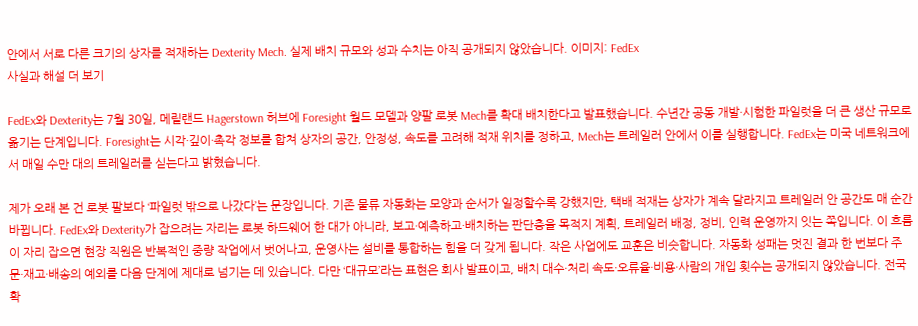안에서 서로 다른 크기의 상자를 적재하는 Dexterity Mech. 실제 배치 규모와 성과 수치는 아직 공개되지 않았습니다. 이미지: FedEx
사실과 해설 더 보기

FedEx와 Dexterity는 7월 30일, 메릴랜드 Hagerstown 허브에 Foresight 월드 모델과 양팔 로봇 Mech를 확대 배치한다고 발표했습니다. 수년간 공동 개발·시험한 파일럿을 더 큰 생산 규모로 옮기는 단계입니다. Foresight는 시각·깊이·촉각 정보를 합쳐 상자의 공간, 안정성, 속도를 고려해 적재 위치를 정하고, Mech는 트레일러 안에서 이를 실행합니다. FedEx는 미국 네트워크에서 매일 수만 대의 트레일러를 싣는다고 밝혔습니다.

제가 오래 본 건 로봇 팔보다 ‘파일럿 밖으로 나갔다’는 문장입니다. 기존 물류 자동화는 모양과 순서가 일정할수록 강했지만, 택배 적재는 상자가 계속 달라지고 트레일러 안 공간도 매 순간 바뀝니다. FedEx와 Dexterity가 잡으려는 자리는 로봇 하드웨어 한 대가 아니라, 보고·예측하고·배치하는 판단층을 목적지 계획, 트레일러 배정, 정비, 인력 운영까지 잇는 쪽입니다. 이 흐름이 자리 잡으면 현장 직원은 반복적인 중량 작업에서 벗어나고, 운영사는 설비를 통합하는 힘을 더 갖게 됩니다. 작은 사업에도 교훈은 비슷합니다. 자동화 성패는 멋진 결과 한 번보다 주문·재고·배송의 예외를 다음 단계에 제대로 넘기는 데 있습니다. 다만 ‘대규모’라는 표현은 회사 발표이고, 배치 대수·처리 속도·오류율·비용·사람의 개입 횟수는 공개되지 않았습니다. 전국 확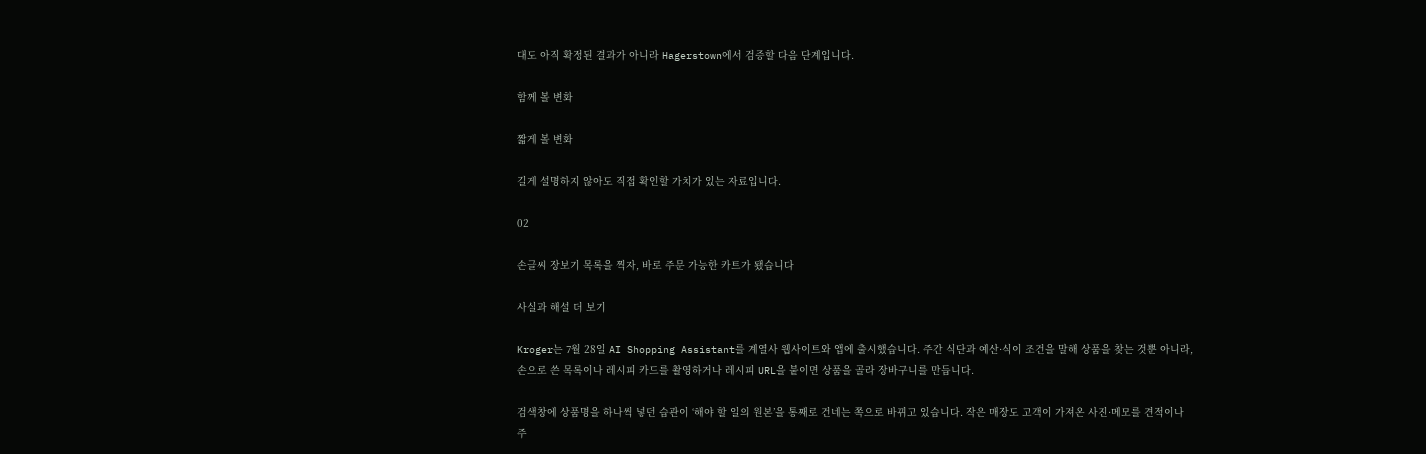대도 아직 확정된 결과가 아니라 Hagerstown에서 검증할 다음 단계입니다.

함께 볼 변화

짧게 볼 변화

길게 설명하지 않아도 직접 확인할 가치가 있는 자료입니다.

02

손글씨 장보기 목록을 찍자, 바로 주문 가능한 카트가 됐습니다

사실과 해설 더 보기

Kroger는 7월 28일 AI Shopping Assistant를 계열사 웹사이트와 앱에 출시했습니다. 주간 식단과 예산·식이 조건을 말해 상품을 찾는 것뿐 아니라, 손으로 쓴 목록이나 레시피 카드를 촬영하거나 레시피 URL을 붙이면 상품을 골라 장바구니를 만듭니다.

검색창에 상품명을 하나씩 넣던 습관이 ‘해야 할 일의 원본’을 통째로 건네는 쪽으로 바뀌고 있습니다. 작은 매장도 고객이 가져온 사진·메모를 견적이나 주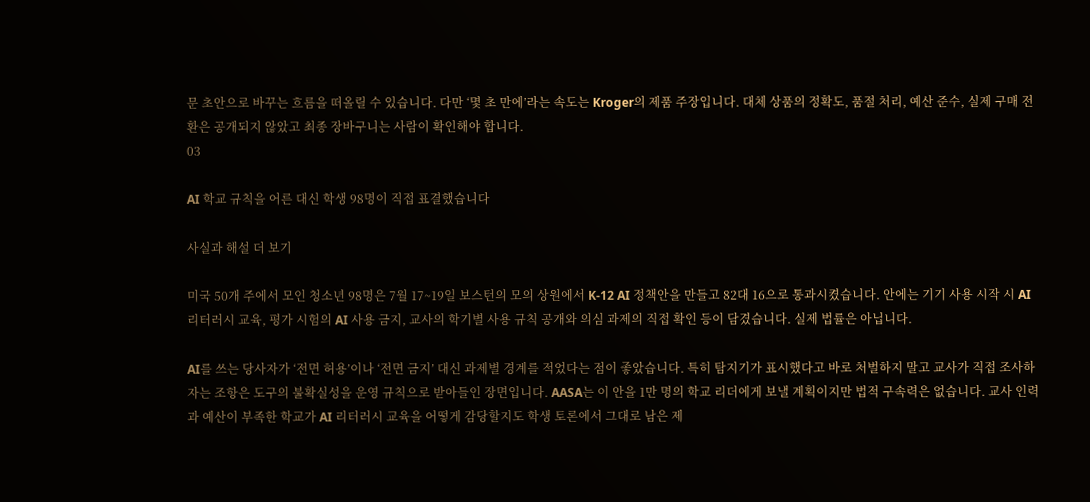문 초안으로 바꾸는 흐름을 떠올릴 수 있습니다. 다만 ‘몇 초 만에’라는 속도는 Kroger의 제품 주장입니다. 대체 상품의 정확도, 품절 처리, 예산 준수, 실제 구매 전환은 공개되지 않았고 최종 장바구니는 사람이 확인해야 합니다.
03

AI 학교 규칙을 어른 대신 학생 98명이 직접 표결했습니다

사실과 해설 더 보기

미국 50개 주에서 모인 청소년 98명은 7월 17~19일 보스턴의 모의 상원에서 K-12 AI 정책안을 만들고 82대 16으로 통과시켰습니다. 안에는 기기 사용 시작 시 AI 리터러시 교육, 평가 시험의 AI 사용 금지, 교사의 학기별 사용 규칙 공개와 의심 과제의 직접 확인 등이 담겼습니다. 실제 법률은 아닙니다.

AI를 쓰는 당사자가 ‘전면 허용’이나 ‘전면 금지’ 대신 과제별 경계를 적었다는 점이 좋았습니다. 특히 탐지기가 표시했다고 바로 처벌하지 말고 교사가 직접 조사하자는 조항은 도구의 불확실성을 운영 규칙으로 받아들인 장면입니다. AASA는 이 안을 1만 명의 학교 리더에게 보낼 계획이지만 법적 구속력은 없습니다. 교사 인력과 예산이 부족한 학교가 AI 리터러시 교육을 어떻게 감당할지도 학생 토론에서 그대로 남은 제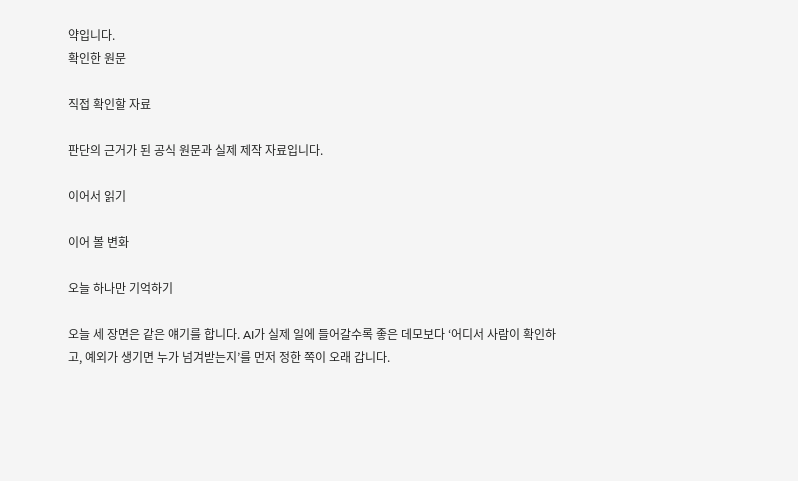약입니다.
확인한 원문

직접 확인할 자료

판단의 근거가 된 공식 원문과 실제 제작 자료입니다.

이어서 읽기

이어 볼 변화

오늘 하나만 기억하기

오늘 세 장면은 같은 얘기를 합니다. AI가 실제 일에 들어갈수록 좋은 데모보다 ‘어디서 사람이 확인하고, 예외가 생기면 누가 넘겨받는지’를 먼저 정한 쪽이 오래 갑니다.